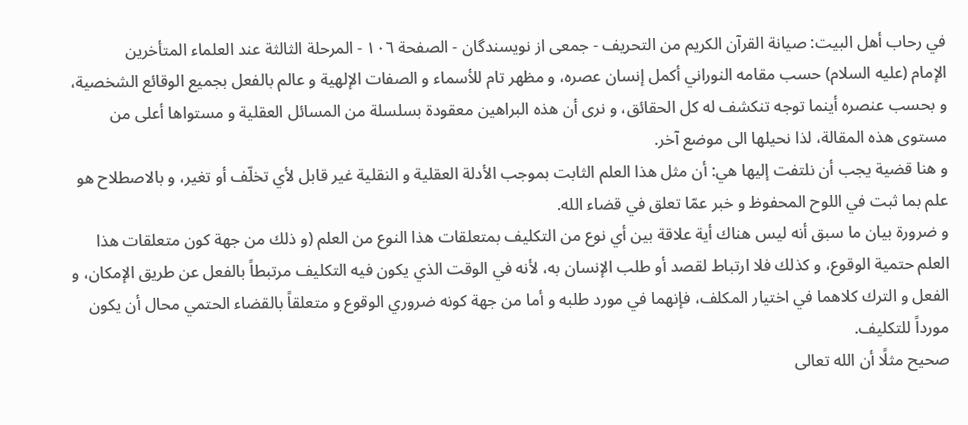في رحاب أهل البيت: صيانة القرآن الكريم من التحريف - جمعى از نويسندگان - الصفحة ١٠٦ - المرحلة الثالثة عند العلماء المتأخرين
الإمام (عليه السلام) حسب مقامه النوراني أكمل إنسان عصره، و مظهر تام للأسماء و الصفات الإلهية و عالم بالفعل بجميع الوقائع الشخصية، و بحسب عنصره أينما توجه تنكشف له كل الحقائق، و نرى أن هذه البراهين معقودة بسلسلة من المسائل العقلية و مستواها أعلى من مستوى هذه المقالة، لذا نحيلها الى موضع آخر.
و هنا قضية يجب أن نلتفت إليها هي: أن مثل هذا العلم الثابت بموجب الأدلة العقلية و النقلية غير قابل لأي تخلّف أو تغير، و بالاصطلاح هو علم بما ثبت في اللوح المحفوظ و خبر عمّا تعلق في قضاء الله.
و ضرورة بيان ما سبق أنه ليس هناك أية علاقة بين أي نوع من التكليف بمتعلقات هذا النوع من العلم (و ذلك من جهة كون متعلقات هذا العلم حتمية الوقوع، و كذلك فلا ارتباط لقصد أو طلب الإنسان به، لأنه في الوقت الذي يكون فيه التكليف مرتبطاً بالفعل عن طريق الإمكان، و الفعل و الترك كلاهما في اختيار المكلف، فإنهما في مورد طلبه و أما من جهة كونه ضروري الوقوع و متعلقاً بالقضاء الحتمي محال أن يكون مورداً للتكليف.
صحيح مثلًا أن الله تعالى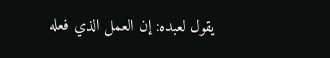يقول لعبده: إن العمل الذي فعله